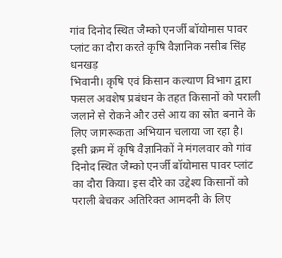गांव दिनोद स्थित जैम्को एनर्जी बॉयोमास पावर प्लांट का दौरा करते कृषि वैज्ञानिक नसीब सिंह धनखड़
भिवानी। कृषि एवं किसान कल्याण विभाग द्वारा फसल अवशेष प्रबंधन के तहत किसानों को पराली जलाने से रोकने और उसे आय का स्रोत बनाने के लिए जागरूकता अभियान चलाया जा रहा है। इसी क्रम में कृषि वैज्ञानिकों ने मंगलवार को गांव दिनोद स्थित जैम्को एनर्जी बॉयोमास पावर प्लांट का दौरा किया। इस दौरे का उद्देश्य किसानों को पराली बेचकर अतिरिक्त आमदनी के लिए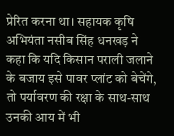प्रेरित करना था। सहायक कृषि अभियंता नसीब सिंह धनखड़ ने कहा कि यदि किसान पराली जलाने के बजाय इसे पावर प्लांट को बेचेंगे, तो पर्यावरण की रक्षा के साथ-साथ उनकी आय में भी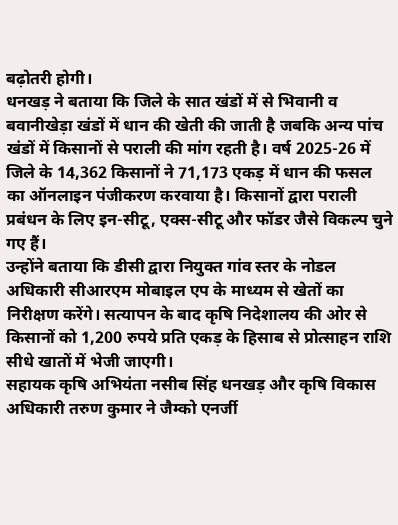बढ़ोतरी होगी।
धनखड़ ने बताया कि जिले के सात खंडों में से भिवानी व बवानीखेड़ा खंडों में धान की खेती की जाती है जबकि अन्य पांच खंडों में किसानों से पराली की मांग रहती है। वर्ष 2025-26 में जिले के 14,362 किसानों ने 71,173 एकड़ में धान की फसल का ऑनलाइन पंजीकरण करवाया है। किसानों द्वारा पराली प्रबंधन के लिए इन-सीटू, एक्स-सीटू और फॉडर जैसे विकल्प चुने गए हैं।
उन्होंने बताया कि डीसी द्वारा नियुक्त गांव स्तर के नोडल अधिकारी सीआरएम मोबाइल एप के माध्यम से खेतों का निरीक्षण करेंगे। सत्यापन के बाद कृषि निदेशालय की ओर से किसानों को 1,200 रुपये प्रति एकड़ के हिसाब से प्रोत्साहन राशि सीधे खातों में भेजी जाएगी।
सहायक कृषि अभियंता नसीब सिंह धनखड़ और कृषि विकास अधिकारी तरुण कुमार ने जैम्को एनर्जी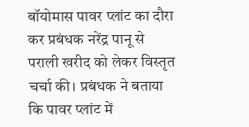बॉयोमास पावर प्लांट का दौरा कर प्रबंधक नरेंद्र पानू से पराली खरीद को लेकर विस्तृत चर्चा की। प्रबंधक ने बताया कि पावर प्लांट में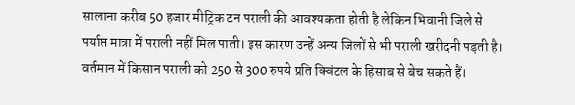सालाना करीब 50 हजार मीट्रिक टन पराली की आवश्यकता होती है लेकिन भिवानी जिले से पर्याप्त मात्रा में पराली नहीं मिल पाती। इस कारण उन्हें अन्य जिलों से भी पराली खरीदनी पड़ती है। वर्तमान में किसान पराली को 250 से 300 रुपये प्रति क्विंटल के हिसाब से बेच सकते हैं।